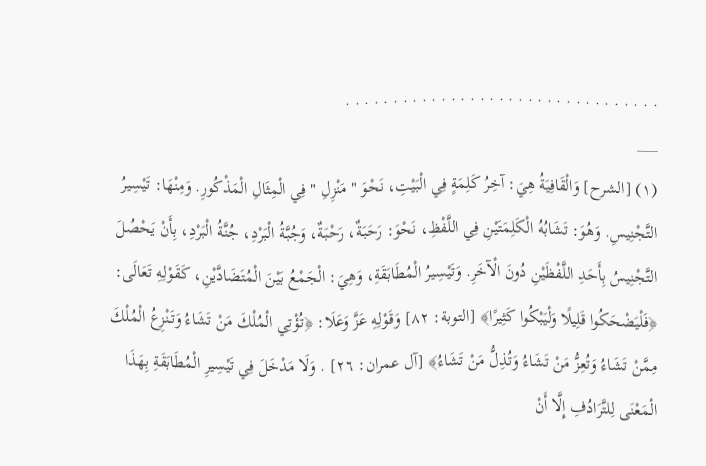. . . . . . . . . . . . . . . . . . . . . . . . . . . . . . . . .
___
(١) [الشرح] وَالْقَافِيَةُ هِيَ: آخِرُ كَلِمَةٍ فِي الْبَيْتِ، نَحْوَ " مَنْزِلِ " فِي الْمِثَالِ الْمَذْكُورِ. وَمِنْهَا: تَيْسِيرُ التَّجْنِيسِ. وَهُوَ: تَشَابُهُ الْكَلِمَتَيْنِ فِي اللَّفْظِ، نَحْوَ: رَحَبَةٌ، رَحْبَةٌ، وَجُبَّةُ الْبَرْدِ، جُنَّةُ الْبَرْدِ، بِأَنْ يَحْصُلَ التَّجْنِيسُ بِأَحَدِ اللَّفْظَيْنِ دُونَ الْآخَرِ. وَتَيْسِيرُ الْمُطَابَقَةِ، وَهِيَ: الْجَمْعُ بَيْنَ الْمُتَضَادَّيْنِ، كَقَوْلِهِ تَعَالَى: ﴿فَلْيَضْحَكُوا قَلِيلًا وَلْيَبْكُوا كَثِيرًا﴾ [التوبة: ٨٢] وَقَوْلِهِ عَزَّ وَعَلَا: ﴿تُؤْتِي الْمُلْكَ مَنْ تَشَاءُ وَتَنْزِعُ الْمُلْكَ مِمَّنْ تَشَاءُ وَتُعِزُّ مَنْ تَشَاءُ وَتُذِلُّ مَنْ تَشَاءُ﴾ [آل عمران: ٢٦] . وَلَا مَدْخَلَ فِي تَيْسِيرِ الْمُطَابَقَةِ بِهَذَا الْمَعْنَى لِلتَّرَادُفِ إِلَّا أَنْ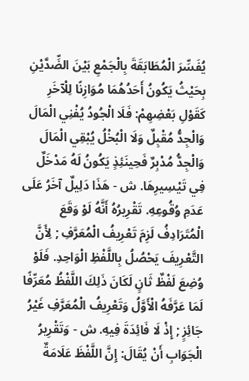يُفَسِّرَ الْمُطَابَقَةَ بِالْجَمْعِ بَيْنَ الضِّدَّيْنِ بِحَيْثُ يَكُونُ أَحَدُهُمَا مُوَازِنًا لِلْآخَرِ كَقَوْلِ بَعْضِهِمْ: فَلَا الْجُودُ يُفْنِي الْمَالَ وَالْجِدُّ مُقْبِلٌ وَلَا الْبُخْلُ يُبْقِي الْمَالَ وَالْجِدُّ مُدْبِرٌ فَحِينَئِذٍ يَكُونُ لَهُ مَدْخَلٌ فِي تَيْسِيرِهَا. ش - هَذَا دَلِيلٌ آخَرُ عَلَى عَدَمِ وُقُوعِهِ. تَقْرِيرُهُ أَنَّهُ لَوْ وَقَعَ الْمُتَرَادِفُ لَزِمَ تَعْرِيفُ الْمُعَرَّفِ ; لِأَنَّ التَّعْرِيفَ يَحْصُلُ بِاللَّفْظِ الْوَاحِدِ. فَلَوْ وُضِعَ لَفْظٌ ثَانٍ لَكَانَ ذَلِكَ اللَّفْظُ مُعَرِّفًا لَمَا عَرَّفَهُ الْأَوَّلُ وَتَعْرِيفُ الْمُعَرَّفِ غَيْرُ جَائِزٍ ; إِذْ لَا فَائِدَةَ فِيهِ. ش - وَتَقْرِيرُ الْجَوَابِ أَنْ يُقَالَ: إِنَّ اللَّفْظَ عَلَامَةٌ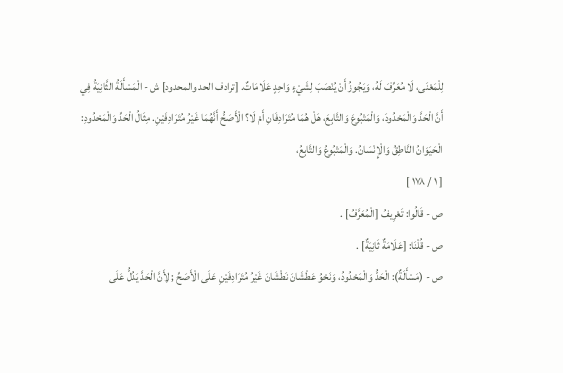لِلْمَعْنَى، لَا مُعَرِّفَ لَهُ، وَيَجُوزُ أَنْ يُنْصَبَ لِشَيْءٍ وَاحِدٍ عَلَامَاتٌ. [ترادف الحد والمحدود] ش - الْمَسْأَلَةُ الثَّانِيَةُ فِي أَنَّ الْحَدَّ وَالْمَحْدُودَ، وَالْمَتْبُوعَ وَالتَّابِعَ، هَلْ هُمَا مُتَرَادِفَانِ أَمْ لَا؟ الْأَصَحُّ أَنَّهُمَا غَيْرُ مُتَرَادِفَيْنِ. مِثَالُ الْحَدِّ وَالْمَحْدُودِ: الْحَيَوَانُ النَّاطِقُ وَالْإِنْسَانُ. وَالْمَتْبُوعُ وَالتَّابِعُ،
[ ١ / ١٧٨ ]
ص - قَالُوا: تَعْرِيفُ [الْمُعَرَّفُ] .
ص - قُلْنَا: [عَلَامَةٌ ثَانِيَةٌ] .
ص - (مَسْأَلَةٌ): الْحَدُّ وَالْمَحْدُودُ، وَنَحْوُ عَطْشَانَ نَطْشَانَ غَيْرُ مُتَرَادِفَيْنِ عَلَى الْأَصَحِّ ; لِأَنَّ الْحَدَّ يَدُلُّ عَلَى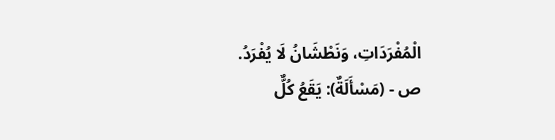الْمُفْرَدَاتِ، وَنَطْشَانُ لَا يُفْرَدُ.
ص - (مَسْأَلَةٌ): يَقَعُ كُلٌّ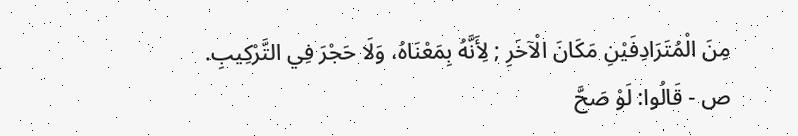مِنَ الْمُتَرَادِفَيْنِ مَكَانَ الْآخَرِ ; لِأَنَّهُ بِمَعْنَاهُ، وَلَا حَجْرَ فِي التَّرْكِيبِ.
ص - قَالُوا: لَوْ صَحَّ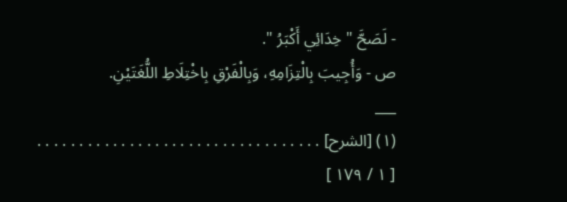- لَصَحَّ " خِدَائِي أَكْبَرُ ".
ص - وَأُجِيبَ بِالْتِزَامِهِ، وَبِالْفَرْقِ بِاخْتِلَاطِ اللُّغَتَيْنِ.
___
(١) [الشرح] . . . . . . . . . . . . . . . . . . . . . . . . . . . . . . . . . .
[ ١ / ١٧٩ ]